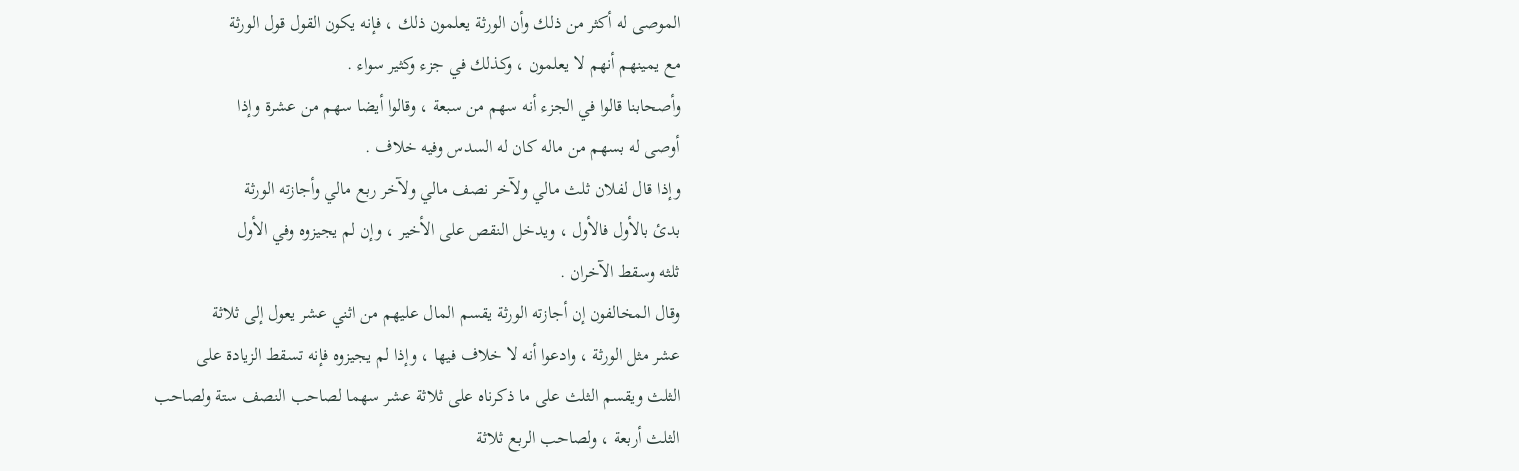الموصى له أكثر من ذلك وأن الورثة يعلمون ذلك ، فإنه يكون القول قول الورثة
مع يمينهم أنهم لا يعلمون ، وكذلك في جزء وكثير سواء .
وأصحابنا قالوا في الجزء أنه سهم من سبعة ، وقالوا أيضا سهم من عشرة وإذا
أوصى له بسهم من ماله كان له السدس وفيه خلاف .
وإذا قال لفلان ثلث مالي ولآخر نصف مالي ولآخر ربع مالي وأجازته الورثة
بدئ بالأول فالأول ، ويدخل النقص على الأخير ، وإن لم يجيزوه وفي الأول
ثلثه وسقط الآخران .
وقال المخالفون إن أجازته الورثة يقسم المال عليهم من اثني عشر يعول إلى ثلاثة
عشر مثل الورثة ، وادعوا أنه لا خلاف فيها ، وإذا لم يجيزوه فإنه تسقط الزيادة على
الثلث ويقسم الثلث على ما ذكرناه على ثلاثة عشر سهما لصاحب النصف ستة ولصاحب
الثلث أربعة ، ولصاحب الربع ثلاثة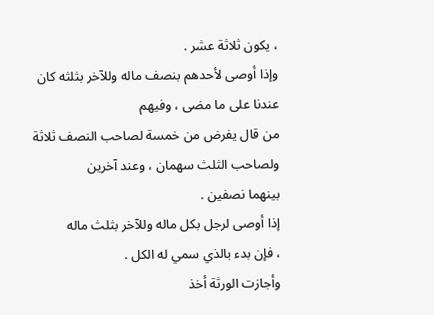، يكون ثلاثة عشر .
وإذا أوصى لأحدهم بنصف ماله وللآخر بثلثه كان عندنا على ما مضى ، وفيهم
من قال يفرض من خمسة لصاحب النصف ثلاثة ولصاحب الثلث سهمان ، وعند آخرين
بينهما نصفين .
إذا أوصى لرجل بكل ماله وللآخر بثلث ماله
، فإن بدء بالذي سمي له الكل .
وأجازت الورثة أخذ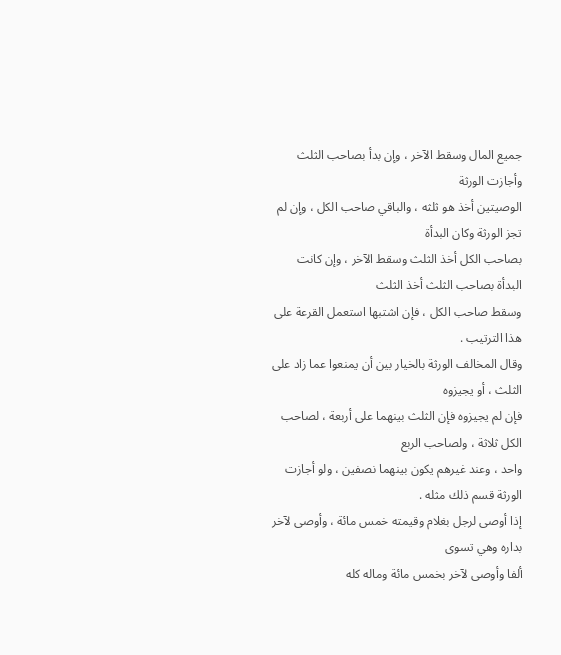جميع المال وسقط الآخر ، وإن بدأ بصاحب الثلث وأجازت الورثة
الوصيتين أخذ هو ثلثه ، والباقي صاحب الكل ، وإن لم تجز الورثة وكان البدأة
بصاحب الكل أخذ الثلث وسقط الآخر ، وإن كانت البدأة بصاحب الثلث أخذ الثلث
وسقط صاحب الكل ، فإن اشتبها استعمل القرعة على هذا الترتيب .
وقال المخالف الورثة بالخيار بين أن يمنعوا عما زاد على الثلث ، أو يجيزوه
فإن لم يجيزوه فإن الثلث بينهما على أربعة ، لصاحب الكل ثلاثة ، ولصاحب الربع
واحد ، وعند غيرهم يكون بينهما نصفين ، ولو أجازت الورثة قسم ذلك مثله .
إذا أوصى لرجل بغلام وقيمته خمس مائة ، وأوصى لآخر بداره وهي تسوى
ألفا وأوصى لآخر بخمس مائة وماله كله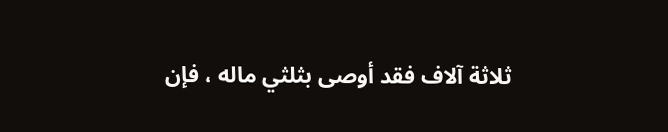ثلاثة آلاف فقد أوصى بثلثي ماله ، فإن